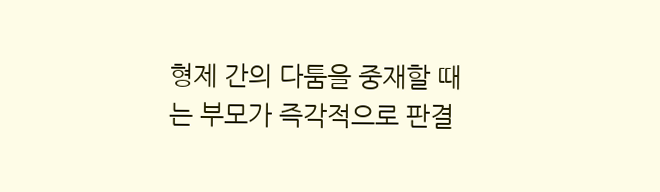형제 간의 다툼을 중재할 때는 부모가 즉각적으로 판결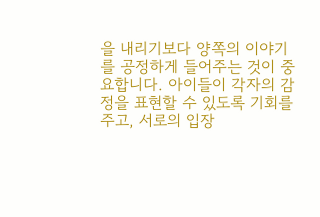을 내리기보다 양쪽의 이야기를 공정하게 들어주는 것이 중요합니다. 아이들이 각자의 감정을 표현할 수 있도록 기회를 주고, 서로의 입장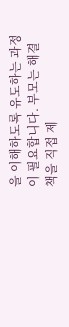을 이해하도록 유도하는 과정이 필요합니다. 부모는 해결책을 직접 제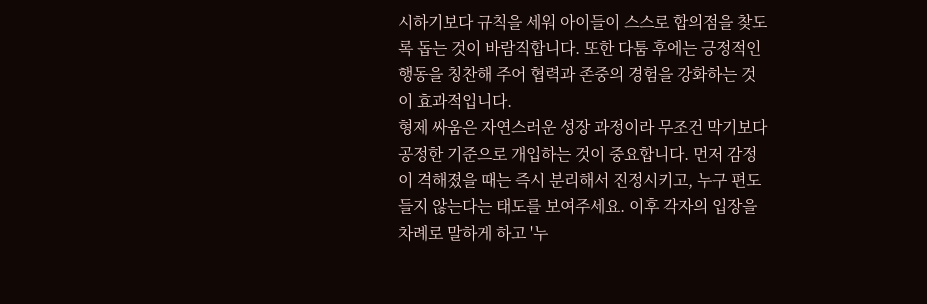시하기보다 규칙을 세워 아이들이 스스로 합의점을 찾도록 돕는 것이 바람직합니다. 또한 다툼 후에는 긍정적인 행동을 칭찬해 주어 협력과 존중의 경험을 강화하는 것이 효과적입니다.
형제 싸움은 자연스러운 성장 과정이라 무조건 막기보다 공정한 기준으로 개입하는 것이 중요합니다. 먼저 감정이 격해졌을 때는 즉시 분리해서 진정시키고, 누구 편도 들지 않는다는 태도를 보여주세요. 이후 각자의 입장을 차례로 말하게 하고 '누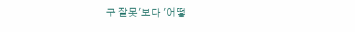구 잘못'보다 '어떻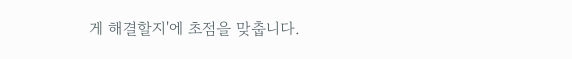게 해결할지'에 초점을 맞춥니다.